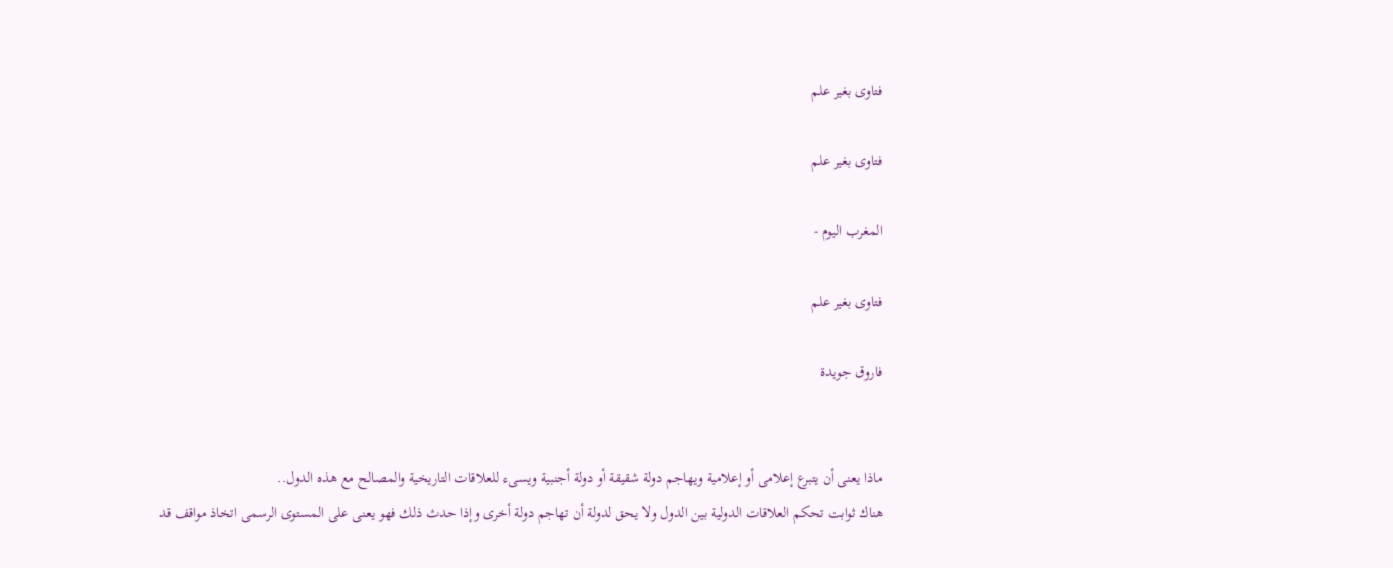فتاوى بغير علم

فتاوى بغير علم

المغرب اليوم -

فتاوى بغير علم

فاروق جويدة


ماذا يعنى أن يتبرع إعلامى أو إعلامية ويهاجم دولة شقيقة أو دولة أجنبية ويسىء للعلاقات التاريخية والمصالح مع هذه الدول..
هناك ثوابت تحكم العلاقات الدولية بين الدول ولا يحق لدولة أن تهاجم دولة أخرى وإذا حدث ذلك فهو يعنى على المستوى الرسمى اتخاذ مواقف قد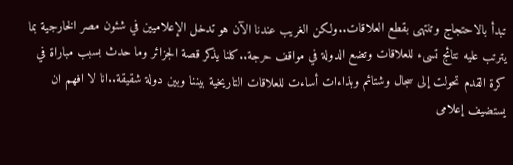تبدأ بالاحتجاج وتنتهى بقطع العلاقات..ولكن الغريب عندنا الآن هو تدخل الإعلاميين في شئون مصر الخارجية بما يترتب عليه نتائج تسىء للعلاقات وتضع الدولة في مواقف حرجة..كلنا يذكر قصة الجزائر وما حدث بسبب مباراة في كرة القدم تحولت إلى سجال وشتائم وبذاءات أساءت للعلاقات التاريخية بيننا وبين دولة شقيقة..انا لا افهم ان يستضيف إعلامى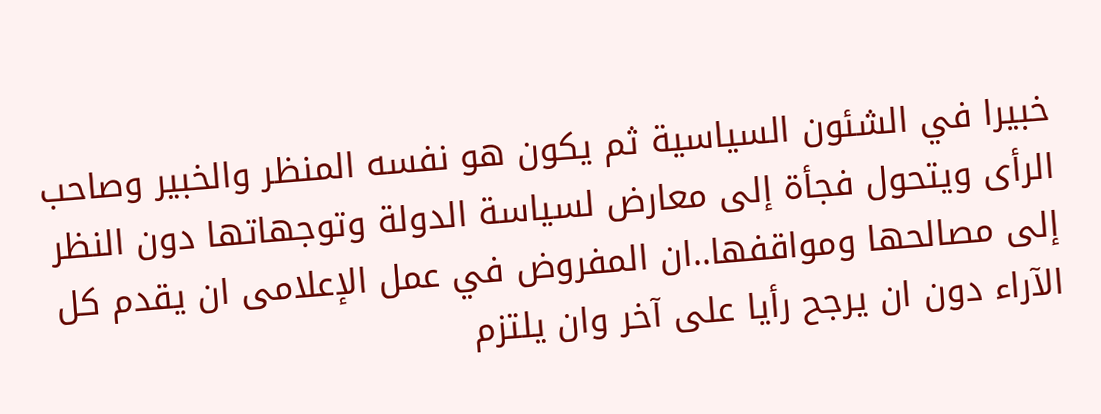خبيرا في الشئون السياسية ثم يكون هو نفسه المنظر والخبير وصاحب الرأى ويتحول فجأة إلى معارض لسياسة الدولة وتوجهاتها دون النظر إلى مصالحها ومواقفها..ان المفروض في عمل الإعلامى ان يقدم كل الآراء دون ان يرجح رأيا على آخر وان يلتزم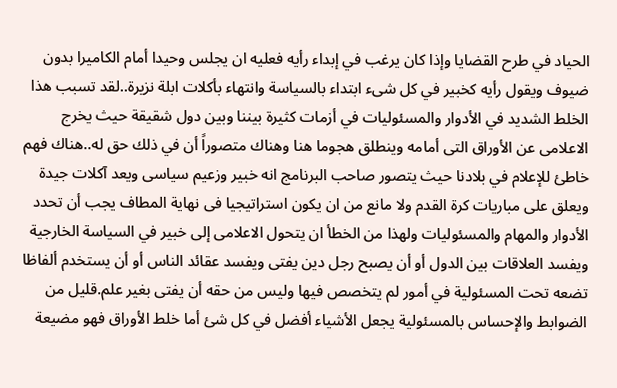الحياد في طرح القضايا وإذا كان يرغب في إبداء رأيه فعليه ان يجلس وحيدا أمام الكاميرا بدون ضيوف ويقول رأيه كخبير في كل شىء ابتداء بالسياسة وانتهاء بأكلات ابلة نزيرة..لقد تسبب هذا الخلط الشديد في الأدوار والمسئوليات في أزمات كثيرة بيننا وبين دول شقيقة حيث يخرج الاعلامى عن الأوراق التى أمامه وينطلق هجوما هنا وهناك متصوراً أن في ذلك حق له..هناك فهم خاطئ للإعلام في بلادنا حيث يتصور صاحب البرنامج انه خبير وزعيم سياسى ويعد آكلات جيدة ويعلق على مباريات كرة القدم ولا مانع من ان يكون استراتيجيا فى نهاية المطاف يجب أن تحدد الأدوار والمهام والمسئوليات ولهذا من الخطأ ان يتحول الاعلامى إلى خبير في السياسة الخارجية ويفسد العلاقات بين الدول أو أن يصبح رجل دين يفتى ويفسد عقائد الناس أو أن يستخدم ألفاظا تضعه تحت المسئولية في أمور لم يتخصص فيها وليس من حقه أن يفتى بغير علم.قليل من الضوابط والإحساس بالمسئولية يجعل الأشياء أفضل في كل شئ أما خلط الأوراق فهو مضيعة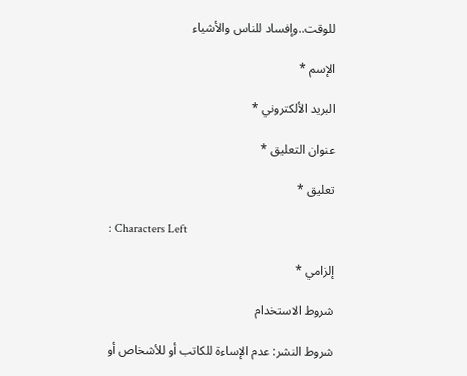للوقت..وإفساد للناس والأشياء

الإسم *

البريد الألكتروني *

عنوان التعليق *

تعليق *

: Characters Left

إلزامي *

شروط الاستخدام

شروط النشر: عدم الإساءة للكاتب أو للأشخاص أو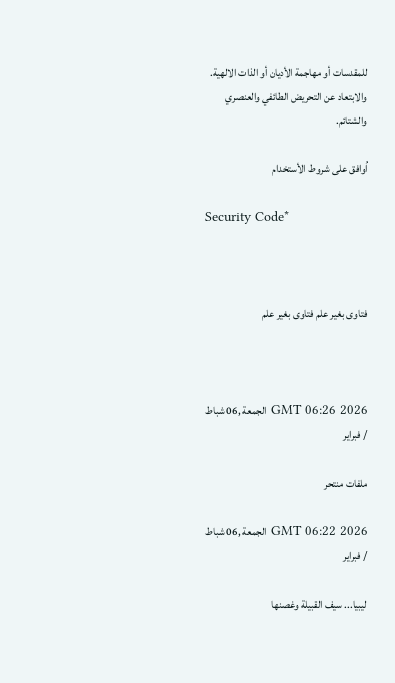للمقدسات أو مهاجمة الأديان أو الذات الالهية. والابتعاد عن التحريض الطائفي والعنصري والشتائم.

اُوافق على شروط الأستخدام

Security Code*



فتاوى بغير علم فتاوى بغير علم



GMT 06:26 2026 الجمعة ,06 شباط / فبراير

ملفات منتحر

GMT 06:22 2026 الجمعة ,06 شباط / فبراير

ليبيا... سيف القبيلة وغصنها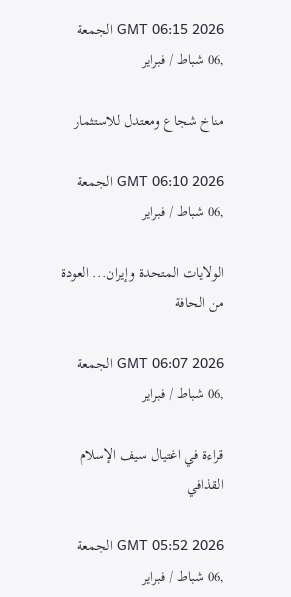GMT 06:15 2026 الجمعة ,06 شباط / فبراير

مناخ شجاع ومعتدل للاستثمار

GMT 06:10 2026 الجمعة ,06 شباط / فبراير

الولايات المتحدة وإيران... العودة من الحافة

GMT 06:07 2026 الجمعة ,06 شباط / فبراير

قراءة في اغتيال سيف الإسلام القذافي

GMT 05:52 2026 الجمعة ,06 شباط / فبراير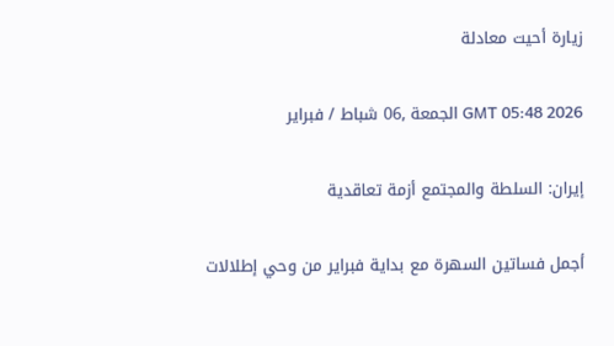زيارة أحيت معادلة

GMT 05:48 2026 الجمعة ,06 شباط / فبراير

إيران: السلطة والمجتمع أزمة تعاقدية

أجمل فساتين السهرة مع بداية فبراير من وحي إطلالات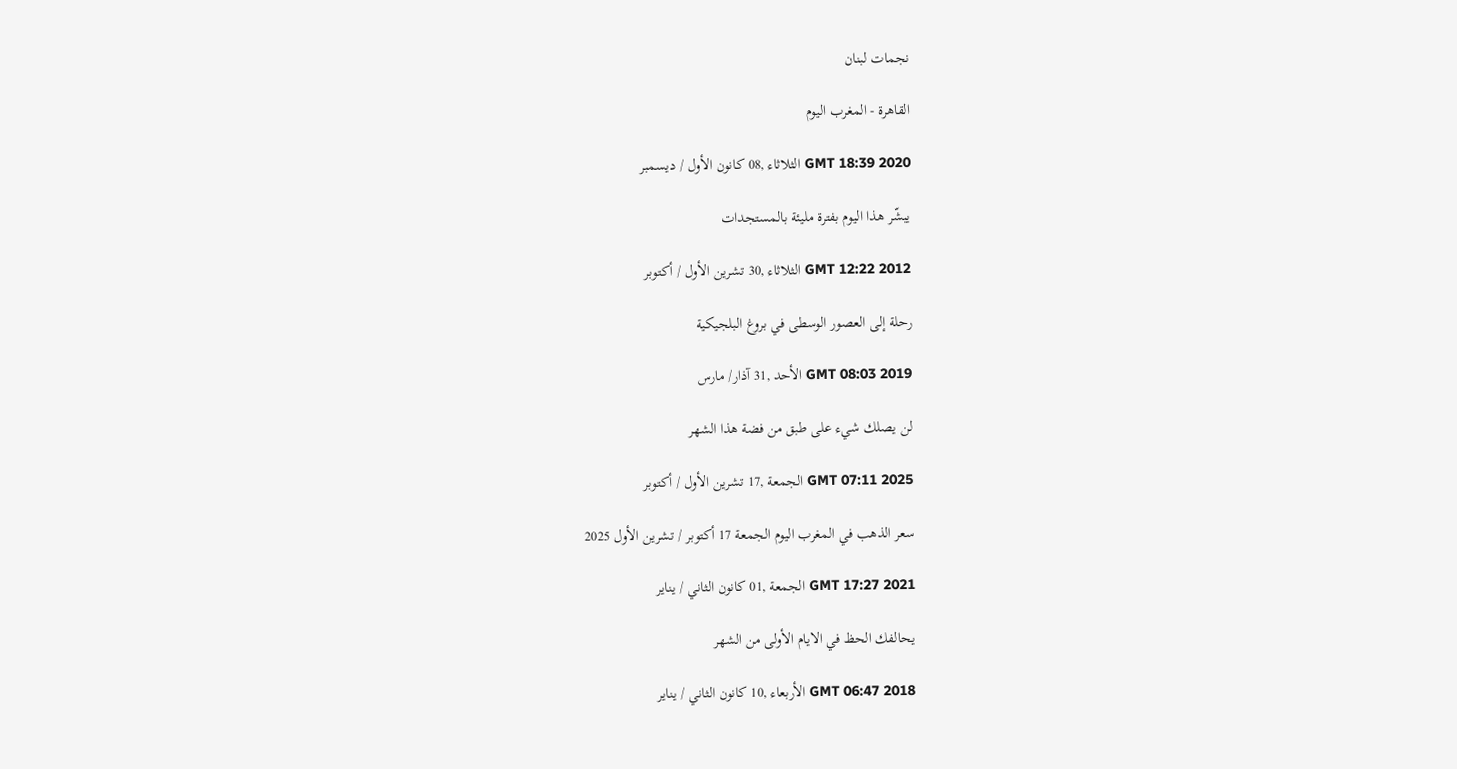نجمات لبنان

القاهرة - المغرب اليوم

GMT 18:39 2020 الثلاثاء ,08 كانون الأول / ديسمبر

يبشّر هذا اليوم بفترة مليئة بالمستجدات

GMT 12:22 2012 الثلاثاء ,30 تشرين الأول / أكتوبر

رحلة إلى العصور الوسطى في بروغ البلجيكية

GMT 08:03 2019 الأحد ,31 آذار/ مارس

لن يصلك شيء على طبق من فضة هذا الشهر

GMT 07:11 2025 الجمعة ,17 تشرين الأول / أكتوبر

سعر الذهب في المغرب اليوم الجمعة 17 أكتوبر / تشرين الأول 2025

GMT 17:27 2021 الجمعة ,01 كانون الثاني / يناير

يحالفك الحظ في الايام الأولى من الشهر

GMT 06:47 2018 الأربعاء ,10 كانون الثاني / يناير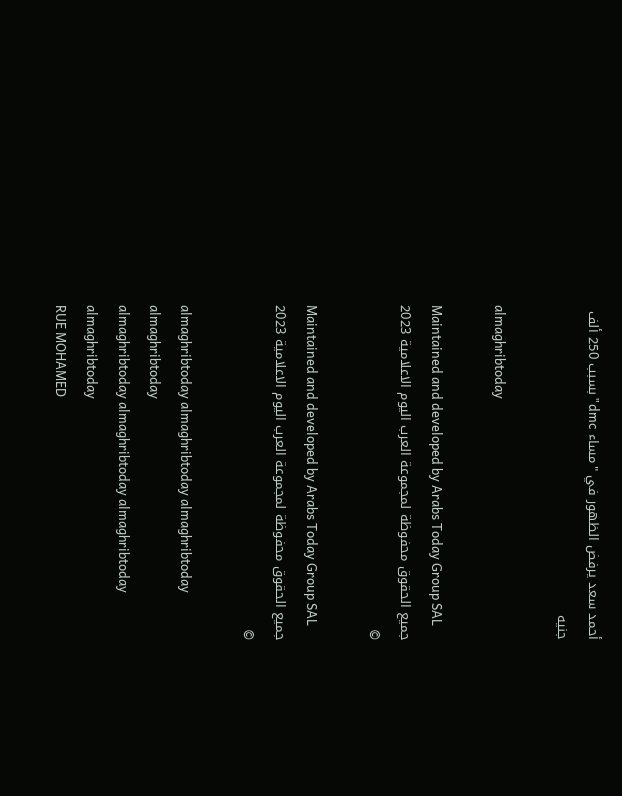أحمد سعد يرفض الظهور في "مساء dmc" بسبب 250 ألف جنيه

almaghribtoday

Maintained and developed by Arabs Today Group SAL
جميع الحقوق محفوظة لمجموعة العرب اليوم الاعلامية 2023 ©

Maintained and developed by Arabs Today Group SAL
جميع الحقوق محفوظة لمجموعة العرب اليوم الاعلامية 2023 ©

almaghribtoday almaghribtoday almaghribtoday almaghribtoday
almaghribtoday almaghribtoday almaghribtoday
almaghribtoday
RUE MOHAMED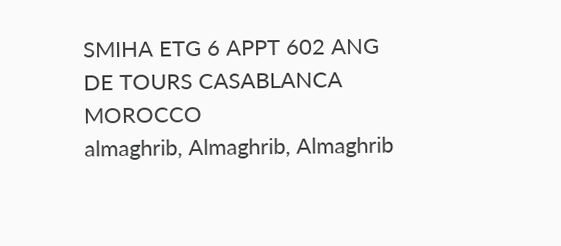SMIHA ETG 6 APPT 602 ANG DE TOURS CASABLANCA MOROCCO
almaghrib, Almaghrib, Almaghrib